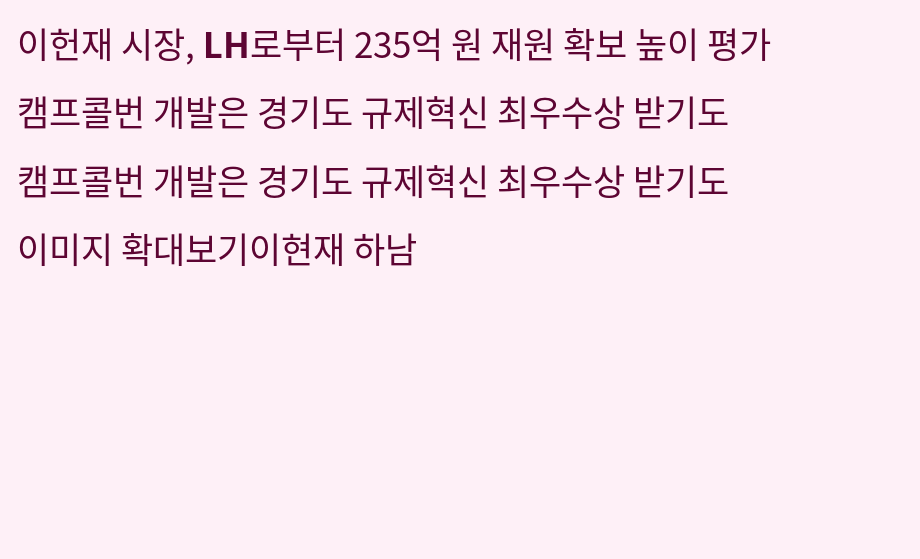이헌재 시장, LH로부터 235억 원 재원 확보 높이 평가
캠프콜번 개발은 경기도 규제혁신 최우수상 받기도
캠프콜번 개발은 경기도 규제혁신 최우수상 받기도
이미지 확대보기이현재 하남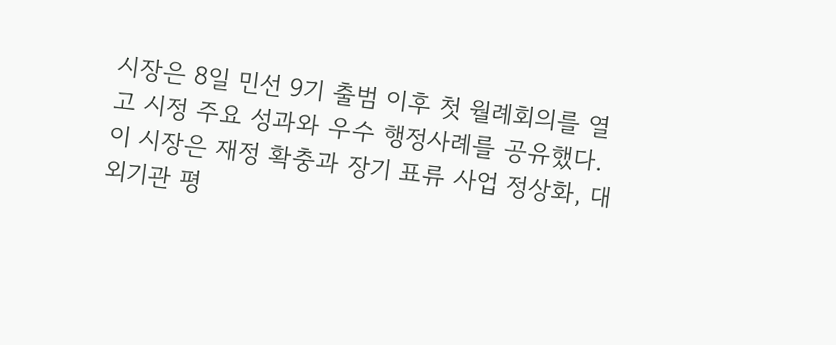시장은 8일 민선 9기 출범 이후 첫 월례회의를 열고 시정 주요 성과와 우수 행정사례를 공유했다.
이 시장은 재정 확충과 장기 표류 사업 정상화, 대외기관 평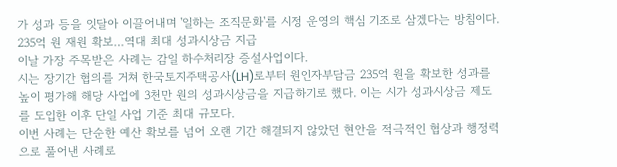가 성과 등을 잇달아 이끌어내며 '일하는 조직문화'를 시정 운영의 핵심 기조로 삼겠다는 방침이다.
235억 원 재원 확보…역대 최대 성과시상금 지급
이날 가장 주목받은 사례는 감일 하수처리장 증설사업이다.
시는 장기간 협의를 거쳐 한국토지주택공사(LH)로부터 원인자부담금 235억 원을 확보한 성과를 높이 평가해 해당 사업에 3천만 원의 성과시상금을 지급하기로 했다. 이는 시가 성과시상금 제도를 도입한 이후 단일 사업 기준 최대 규모다.
이번 사례는 단순한 예산 확보를 넘어 오랜 기간 해결되지 않았던 현안을 적극적인 협상과 행정력으로 풀어낸 사례로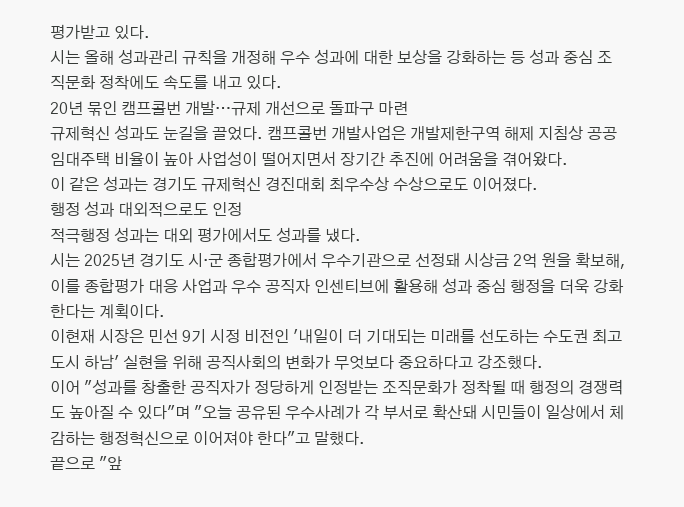평가받고 있다.
시는 올해 성과관리 규칙을 개정해 우수 성과에 대한 보상을 강화하는 등 성과 중심 조직문화 정착에도 속도를 내고 있다.
20년 묶인 캠프콜번 개발…규제 개선으로 돌파구 마련
규제혁신 성과도 눈길을 끌었다. 캠프콜번 개발사업은 개발제한구역 해제 지침상 공공임대주택 비율이 높아 사업성이 떨어지면서 장기간 추진에 어려움을 겪어왔다.
이 같은 성과는 경기도 규제혁신 경진대회 최우수상 수상으로도 이어졌다.
행정 성과 대외적으로도 인정
적극행정 성과는 대외 평가에서도 성과를 냈다.
시는 2025년 경기도 시·군 종합평가에서 우수기관으로 선정돼 시상금 2억 원을 확보해, 이를 종합평가 대응 사업과 우수 공직자 인센티브에 활용해 성과 중심 행정을 더욱 강화한다는 계획이다.
이현재 시장은 민선 9기 시정 비전인 '내일이 더 기대되는 미래를 선도하는 수도권 최고도시 하남' 실현을 위해 공직사회의 변화가 무엇보다 중요하다고 강조했다.
이어 "성과를 창출한 공직자가 정당하게 인정받는 조직문화가 정착될 때 행정의 경쟁력도 높아질 수 있다"며 "오늘 공유된 우수사례가 각 부서로 확산돼 시민들이 일상에서 체감하는 행정혁신으로 이어져야 한다"고 말했다.
끝으로 "앞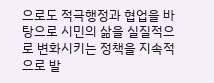으로도 적극행정과 협업을 바탕으로 시민의 삶을 실질적으로 변화시키는 정책을 지속적으로 발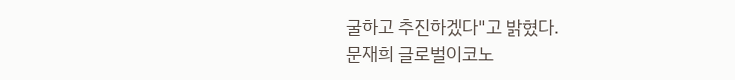굴하고 추진하겠다"고 밝혔다.
문재희 글로벌이코노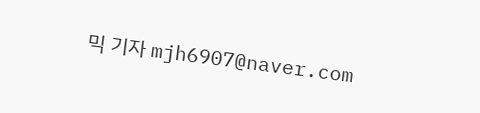믹 기자 mjh6907@naver.com